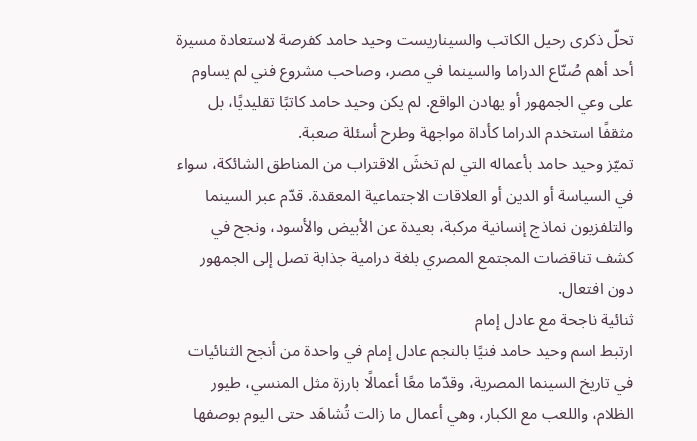تحلّ ذكرى رحيل الكاتب والسيناريست وحيد حامد كفرصة لاستعادة مسيرة أحد أهم صُنّاع الدراما والسينما في مصر، وصاحب مشروع فني لم يساوم على وعي الجمهور أو يهادن الواقع. لم يكن وحيد حامد كاتبًا تقليديًا، بل مثقفًا استخدم الدراما كأداة مواجهة وطرح أسئلة صعبة.
تميّز وحيد حامد بأعماله التي لم تخشَ الاقتراب من المناطق الشائكة، سواء في السياسة أو الدين أو العلاقات الاجتماعية المعقدة. قدّم عبر السينما والتلفزيون نماذج إنسانية مركبة، بعيدة عن الأبيض والأسود، ونجح في كشف تناقضات المجتمع المصري بلغة درامية جذابة تصل إلى الجمهور دون افتعال.
ثنائية ناجحة مع عادل إمام
ارتبط اسم وحيد حامد فنيًا بالنجم عادل إمام في واحدة من أنجح الثنائيات في تاريخ السينما المصرية، وقدّما معًا أعمالًا بارزة مثل المنسي، طيور الظلام، واللعب مع الكبار، وهي أعمال ما زالت تُشاهَد حتى اليوم بوصفها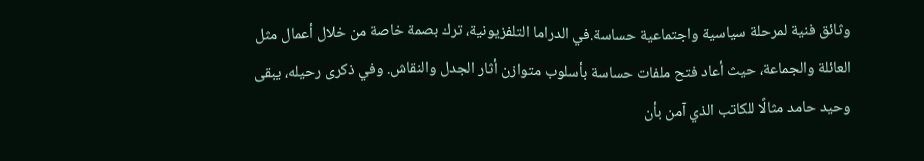وثائق فنية لمرحلة سياسية واجتماعية حساسة.في الدراما التلفزيونية، ترك بصمة خاصة من خلال أعمال مثل العائلة والجماعة، حيث أعاد فتح ملفات حساسة بأسلوب متوازن أثار الجدل والنقاش. وفي ذكرى رحيله، يبقى وحيد حامد مثالًا للكاتب الذي آمن بأن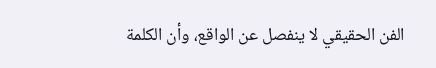الفن الحقيقي لا ينفصل عن الواقع، وأن الكلمة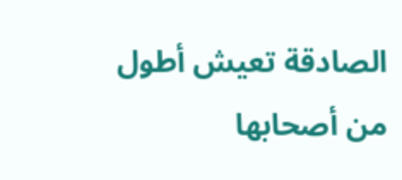الصادقة تعيش أطول من أصحابها